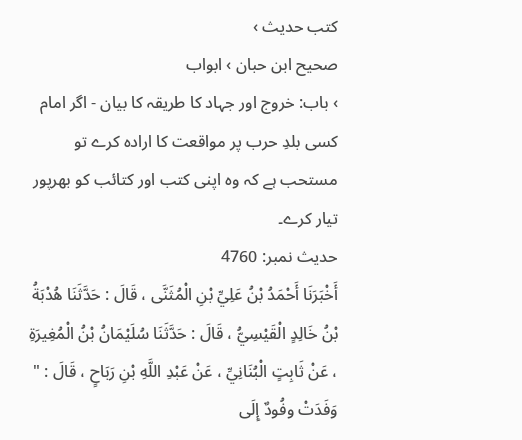کتب حدیث ›
صحیح ابن حبان › ابواب
› باب: خروج اور جہاد کا طریقہ کا بیان - اگر امام کسی بلدِ حرب پر مواقعت کا ارادہ کرے تو مستحب ہے کہ وہ اپنی کتب اور کتائب کو بھرپور تیار کرے۔
حدیث نمبر: 4760
أَخْبَرَنَا أَحْمَدُ بْنُ عَلِيِّ بْنِ الْمُثَنَّى ، قَالَ : حَدَّثَنَا هُدْبَةُ بْنُ خَالِدٍ الْقَيْسِيُّ ، قَالَ : حَدَّثَنَا سُلَيْمَانُ بْنُ الْمُغِيرَةِ ، عَنْ ثَابِتٍ الْبُنَانِيِّ ، عَنْ عَبْدِ اللَّهِ بْنِ رَبَاحٍ ، قَالَ : " وَفَدَتْ وفُودٌ إِلَى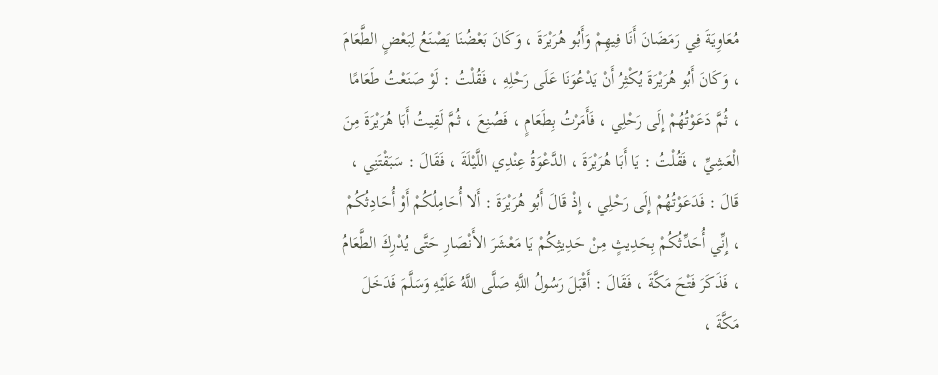مُعَاوِيَةَ فِي رَمَضَانَ أَنَا فِيهِمْ وَأَبُو هُرَيْرَةَ ، وَكَانَ بَعْضُنَا يَصْنَعُ لِبَعْضٍ الطَّعَامَ ، وَكَانَ أَبُو هُرَيْرَةَ يُكْثِرُ أَنْ يَدْعُوَنَا عَلَى رَحْلِهِ ، فَقُلْتُ : لَوْ صَنَعْتُ طَعَامًا ، ثُمَّ دَعَوْتُهُمْ إِلَى رَحْلِي ، فَأَمَرْتُ بِطَعَامٍ ، فَصُنِعَ ، ثُمَّ لَقِيتُ أَبَا هُرَيْرَةَ مِنَ الْعَشِيِّ ، فَقُلْتُ : يَا أَبَا هُرَيْرَةَ ، الدَّعْوَةُ عِنْدِي اللَّيْلَةَ ، فَقَالَ : سَبَقْتَنِي ، قَالَ : فَدَعَوْتُهُمْ إِلَى رَحْلِي ، إِذْ قَالَ أَبُو هُرَيْرَةَ : أَلا أُحَامِلُكُمْ أَوْ أُحَادِثُكُمْ ، إِنِّي أُحَدِّثُكُمْ بِحَدِيثٍ مِنْ حَدِيثِكُمْ يَا مَعْشَرَ الأَنْصَارِ حَتَّى يُدْرِكَ الطَّعَامُ ، فَذَكَرَ فَتْحَ مَكَّةَ ، فَقَالَ : أَقْبَلَ رَسُولُ اللَّهِ صَلَّى اللَّهُ عَلَيْهِ وَسَلَّمَ فَدَخَلَ مَكَّةَ ،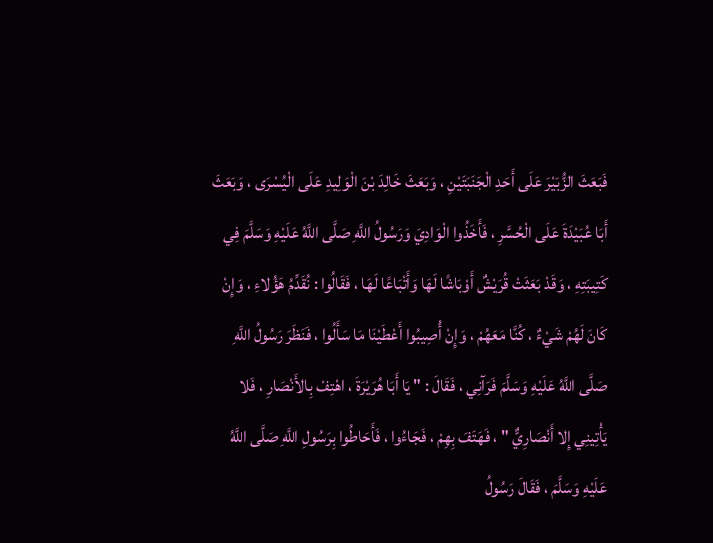فَبَعَثَ الزُّبَيْرَ عَلَى أَحَدِ الْجَنَبَتَيْنِ ، وَبَعَثَ خَالِدَ بْنَ الْوَلِيدِ عَلَى الْيُسْرَى ، وَبَعَثَ أَبَا عُبَيْدَةَ عَلَى الْحُسَّرِ ، فَأَخَذُوا الْوَادِيَ وَرَسُولُ اللَّهِ صَلَّى اللَّهُ عَلَيْهِ وَسَلَّمَ فِي كَتِيبَتِهِ ، وَقَدْ بَعَثَتْ قُرَيْشٌ أَوْبَاشًا لَهَا وَأَتْبَاعًا لَهَا ، فَقَالُوا : نُقَدِّمُ هَؤُلاءِ ، وَإِنْ كَانَ لَهُمْ شَيْءٌ ، كُنَّا مَعَهُمْ ، وَإِنْ أُصِيبُوا أَعْطَيْنَا مَا سَأَلُوا ، فَنَظَرَ رَسُولُ اللَّهِ صَلَّى اللَّهُ عَلَيْهِ وَسَلَّمَ فَرَآنِي ، فَقَالَ : " يَا أَبَا هُرَيْرَةَ ، اهْتِفْ بِالأَنْصَارِ ، فَلا يَأْتِينِي إِلا أَنْصَارِيٌّ " ، فَهَتَفَ بِهِمْ ، فَجَاءُوا ، فَأَحَاطُوا بِرَسُولِ اللَّهِ صَلَّى اللَّهُ عَلَيْهِ وَسَلَّمَ ، فَقَالَ رَسُولُ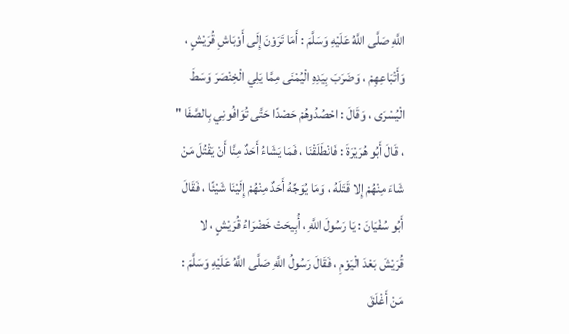اللَّهِ صَلَّى اللَّهُ عَلَيْهِ وَسَلَّمَ : أَمَا تَرَوْنَ إِلَى أَوْبَاشِ قُرَيْشٍ ، وَأَتْبَاعِهِمْ ، وَضَرَبَ بِيَدِهِ الْيُمْنَى مِمَّا يَلِي الْخِنْصَرَ وَسَطَ الْيُسْرَى ، وَقَالَ : احْصُدُوهُمْ حَصْدًا حَتَّى تُوَافُونِي بِالصَّفَا " ، قَالَ أَبُو هُرَيْرَةَ : فَانْطَلَقْنَا ، فَمَا يَشَاءُ أَحَدٌ مِنَّا أَنْ يَقْتُلَ مَنْ شَاءَ مِنْهُمْ إِلا قَتَلَهُ ، وَمَا يُوَجِّهُ أَحَدٌ مِنْهُمْ إِلَيْنَا شَيْئًا ، فَقَالَ أَبُو سُفْيَانَ : يَا رَسُولَ اللَّهِ ، أُبِيحَتْ خَضْرَاءُ قُرَيْشٍ ، لا قُرَيْشَ بَعْدَ الْيَوْمِ ، فَقَالَ رَسُولُ اللَّهِ صَلَّى اللَّهُ عَلَيْهِ وَسَلَّمَ : مَنْ أَغْلَقَ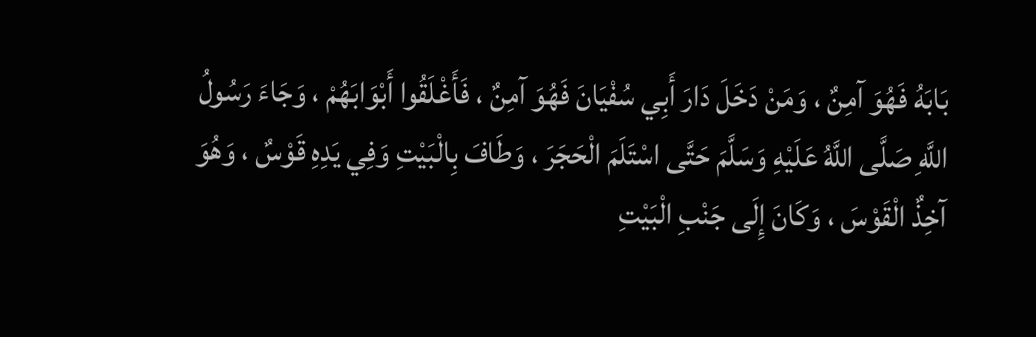بَابَهُ فَهُوَ آمِنٌ ، وَمَنْ دَخَلَ دَارَ أَبِي سُفْيَانَ فَهُوَ آمِنٌ ، فَأَغْلَقُوا أَبْوَابَهُمْ ، وَجَاءَ رَسُولُ اللَّهِ صَلَّى اللَّهُ عَلَيْهِ وَسَلَّمَ حَتَّى اسْتَلَمَ الْحَجَرَ ، وَطَافَ بِالْبَيْتِ وَفِي يَدِهِ قَوْسٌ ، وَهُوَ آخِذٌ الْقَوْسَ ، وَكَانَ إِلَى جَنْبِ الْبَيْتِ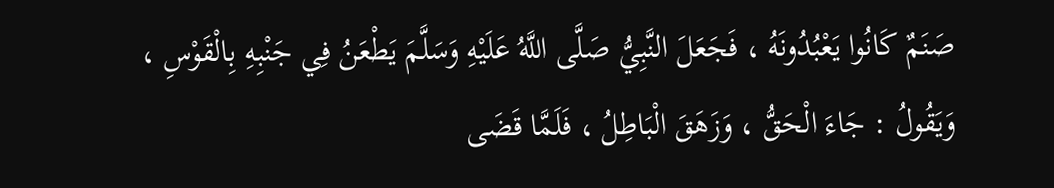صَنَمٌ كَانُوا يَعْبُدُونَهُ ، فَجَعَلَ النَّبِيُّ صَلَّى اللَّهُ عَلَيْهِ وَسَلَّمَ يَطْعَنُ فِي جَنْبِهِ بِالْقَوْسِ ، وَيَقُولُ : جَاءَ الْحَقُّ ، وَزَهَقَ الْبَاطِلُ ، فَلَمَّا قَضَى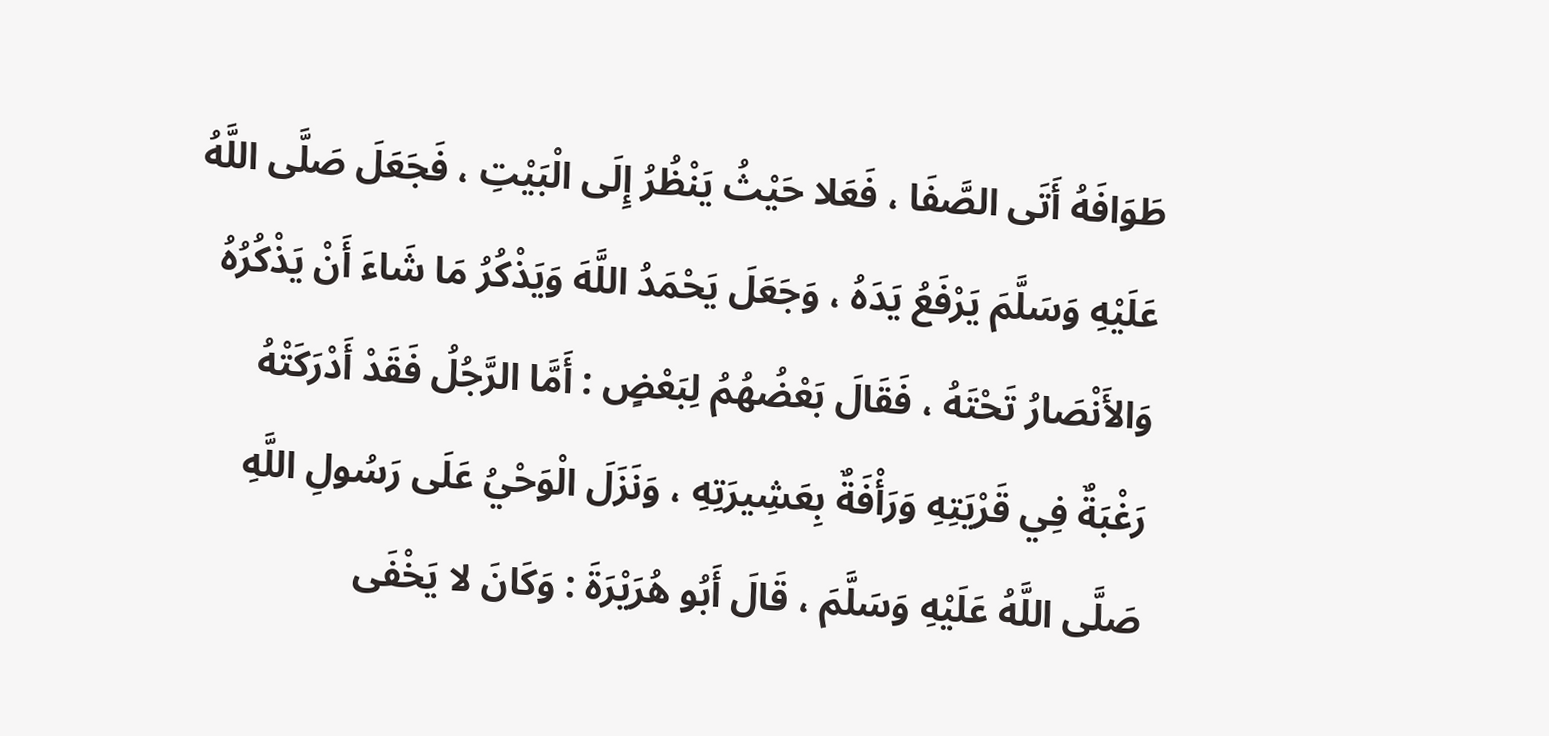طَوَافَهُ أَتَى الصَّفَا ، فَعَلا حَيْثُ يَنْظُرُ إِلَى الْبَيْتِ ، فَجَعَلَ صَلَّى اللَّهُ عَلَيْهِ وَسَلَّمَ يَرْفَعُ يَدَهُ ، وَجَعَلَ يَحْمَدُ اللَّهَ وَيَذْكُرُ مَا شَاءَ أَنْ يَذْكُرُهُ وَالأَنْصَارُ تَحْتَهُ ، فَقَالَ بَعْضُهُمُ لِبَعْضٍ : أَمَّا الرَّجُلُ فَقَدْ أَدْرَكَتْهُ رَغْبَةٌ فِي قَرْيَتِهِ وَرَأْفَةٌ بِعَشِيرَتِهِ ، وَنَزَلَ الْوَحْيُ عَلَى رَسُولِ اللَّهِ صَلَّى اللَّهُ عَلَيْهِ وَسَلَّمَ ، قَالَ أَبُو هُرَيْرَةَ : وَكَانَ لا يَخْفَى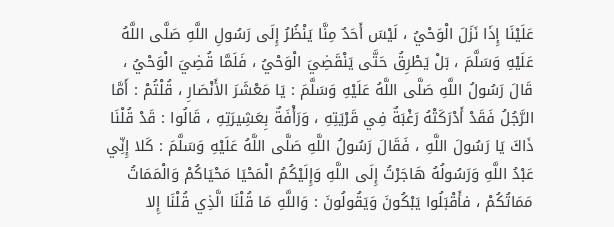عَلَيْنَا إِذَا نَزَلَ الْوَحْيُ ، لَيْسَ أَحَدٌ مِنَّا يَنْظُرُ إِلَى رَسُولِ اللَّهِ صَلَّى اللَّهُ عَلَيْهِ وَسَلَّمَ ، بَلْ يَطْرِقُ حَتَّى يَنْقَضِيَ الْوَحْيُ ، فَلَمَّا قُضِيَ الْوَحْيُ ، قَالَ رَسُولُ اللَّهِ صَلَّى اللَّهُ عَلَيْهِ وَسَلَّمَ : يَا مَعْشَرَ الأَنْصَارِ ، قُلْتُمْ : أَمَّا الرَّجُلُ فَقَدْ أَدْرَكَتْهُ رَغْبَةٌ فِي قَرْيَتِهِ ، وَرَأْفَةٌ بِعَشِيرَتِهِ ، قَالُوا : قَدْ قُلْنَا ذَاكَ يَا رَسُولَ اللَّهِ ، فَقَالَ رَسُولُ اللَّهِ صَلَّى اللَّهُ عَلَيْهِ وَسَلَّمَ : كَلا إِنِّي عَبْدُ اللَّهِ وَرَسُولُهُ هَاجَرْتُ إِلَى اللَّهِ وَإِلَيْكُمُ الْمَحْيَا مَحْيَاكُمْ وَالْمَمَاتُ مَمَاتُكُمْ ، فأَقْبَلُوا يَبْكُونَ وَيَقُولُونَ : وَاللَّهِ مَا قُلْنَا الَّذِي قُلْنَا إِلا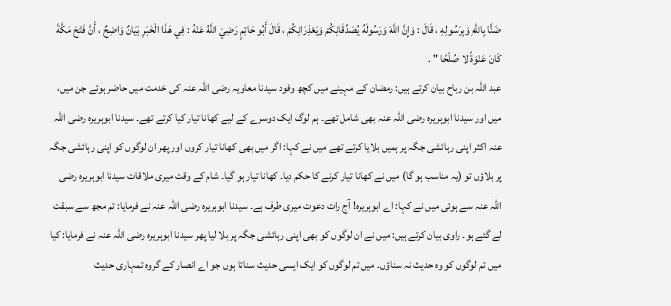ضَنًّا بِاللَّهِ وَبِرَسُولِهِ ، قَالَ : وَإِنَّ اللَّهَ وَرَسُولَهُ يُصَدِّقَانِكُمْ وَيَعْذِرَانِكُمْ ، قَالَ أَبُو حَاتِمٍ رَضِيَ اللَّهُ عَنْهُ : فِي هَذَا الْخَبَرِ بَيَانٌ وَاضِحٌ ، أَنَّ فَتْحَ مَكَّةَ كَانَ عَنْوَةً لا صُلْحًا " .
عبد اللہ بن رباح بیان کرتے ہیں: رمضان کے مہینے میں کچھ وفود سیدنا معاویہ رضی اللہ عنہ کی خدمت میں حاضر ہوئے جن میں، میں اور سیدنا ابوہریرہ رضی اللہ عنہ بھی شامل تھے۔ ہم لوگ ایک دوسرے کے لیے کھانا تیار کیا کرتے تھے۔ سیدنا ابوہریرہ رضی اللہ عنہ اکثر اپنی رہائشی جگہ پر ہمیں بلایا کرتے تھے میں نے کہا: اگر میں بھی کھانا تیار کروں اور پھر ان لوگوں کو اپنی رہائشی جگہ پر بلاؤں تو (یہ مناسب ہو گا) میں نے کھانا تیار کرنے کا حکم دیا۔ کھانا تیار ہو گیا۔ شام کے وقت میری ملاقات سیدنا ابوہریرہ رضی اللہ عنہ سے ہوئی میں نے کہا: اے ابوہریرہ! آج رات دعوت میری طرف ہے۔ سیدنا ابوہریرہ رضی اللہ عنہ نے فرمایا: تم مجھ سے سبقت لے گئے ہو۔ راوی بیان کرتے ہیں: میں نے ان لوگوں کو بھی اپنی رہائشی جگہ پر بلا لیا پھر سیدنا ابوہریرہ رضی اللہ عنہ نے فرمایا: کیا میں تم لوگوں کو وہ حدیث نہ سناؤں۔ میں تم لوگوں کو ایک ایسی حدیث سناتا ہوں جو اے انصار کے گروہ تمہاری حدیث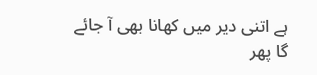ہے اتنی دیر میں کھانا بھی آ جائے گا پھر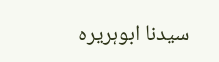سیدنا ابوہریرہ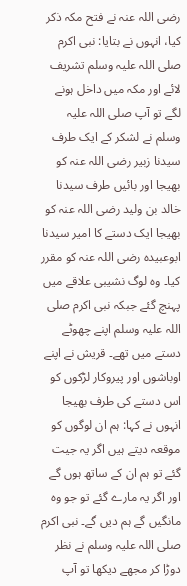رضی اللہ عنہ نے فتح مکہ ذکر کیا، انہوں نے بتایا: نبی اکرم صلی اللہ علیہ وسلم تشریف لائے اور مکہ میں داخل ہونے لگے تو آپ صلی اللہ علیہ وسلم نے لشکر کے ایک طرف سیدنا زبیر رضی اللہ عنہ کو بھیجا اور بائیں طرف سیدنا خالد بن ولید رضی اللہ عنہ کو بھیجا ایک دستے کا امیر سیدنا ابوعبیدہ رضی اللہ عنہ کو مقرر کیا۔ وہ لوگ نشیبی علاقے میں پہنچ گئے جبکہ نبی اکرم صلی اللہ علیہ وسلم اپنے چھوٹے دستے میں تھے۔ قریش نے اپنے اوباشوں اور پیروکار لڑکوں کو اس دستے کی طرف بھیجا انہوں نے کہا: ہم ان لوگوں کو موقعہ دیتے ہیں اگر یہ جیت گئے تو ہم ان کے ساتھ ہوں گے اور اگر یہ مارے گئے تو جو وہ مانگیں گے ہم دیں گے۔ نبی اکرم صلی اللہ علیہ وسلم نے نظر دوڑا کر مجھے دیکھا تو آپ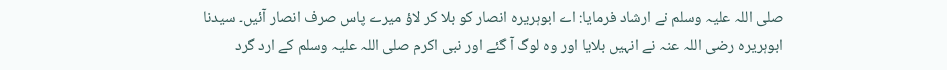صلی اللہ علیہ وسلم نے ارشاد فرمایا: اے ابوہریرہ انصار کو بلا کر لاؤ میرے پاس صرف انصار آئیں۔ سیدنا ابوہریرہ رضی اللہ عنہ نے انہیں بلایا اور وہ لوگ آ گئے اور نبی اکرم صلی اللہ علیہ وسلم کے ارد گرد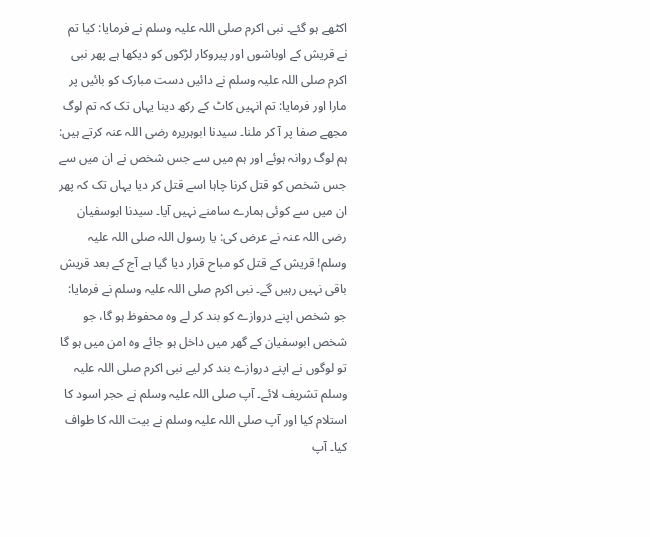اکٹھے ہو گئے۔ نبی اکرم صلی اللہ علیہ وسلم نے فرمایا: کیا تم نے قریش کے اوباشوں اور پیروکار لڑکوں کو دیکھا ہے پھر نبی اکرم صلی اللہ علیہ وسلم نے دائیں دست مبارک کو بائیں پر مارا اور فرمایا: تم انہیں کاٹ کے رکھ دینا یہاں تک کہ تم لوگ مجھے صفا پر آ کر ملنا۔ سیدنا ابوہریرہ رضی اللہ عنہ کرتے ہیں: ہم لوگ روانہ ہوئے اور ہم میں سے جس شخص نے ان میں سے جس شخص کو قتل کرنا چاہا اسے قتل کر دیا یہاں تک کہ پھر ان میں سے کوئی ہمارے سامنے نہیں آیا۔ سیدنا ابوسفیان رضی اللہ عنہ نے عرض کی: یا رسول اللہ صلی اللہ علیہ وسلم! قریش کے قتل کو مباح قرار دیا گیا ہے آج کے بعد قریش باقی نہیں رہیں گے۔ نبی اکرم صلی اللہ علیہ وسلم نے فرمایا: جو شخص اپنے دروازے کو بند کر لے وہ محفوظ ہو گا، جو شخص ابوسفیان کے گھر میں داخل ہو جائے وہ امن میں ہو گا تو لوگوں نے اپنے دروازے بند کر لیے نبی اکرم صلی اللہ علیہ وسلم تشریف لائے۔ آپ صلی اللہ علیہ وسلم نے حجر اسود کا استلام کیا اور آپ صلی اللہ علیہ وسلم نے بیت اللہ کا طواف کیا۔ آپ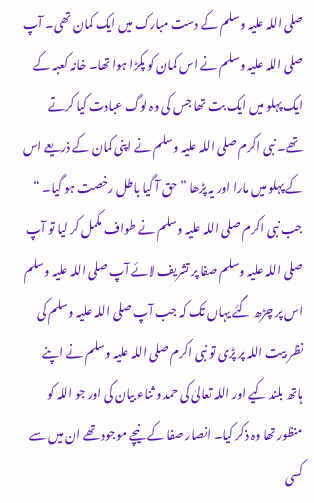صلی اللہ علیہ وسلم کے دست مبارک میں ایک کمان تھی۔ آپ صلی اللہ علیہ وسلم نے اس کمان کو پکڑا ہوا تھا۔ خانہ کعبہ کے ایک پہلو میں ایک بت تھا جس کی وہ لوگ عبادت کیا کرتے تھے۔ نبی اکرم صلی اللہ علیہ وسلم نے اپنی کمان کے ذریعے اس کے پہلو میں مارا اور یہ پڑھا ” حق آ گیا باطل رخصت ہو گیا۔ “ جب نبی اکرم صلی اللہ علیہ وسلم نے طواف مکمل کر لیا تو آپ صلی اللہ علیہ وسلم صفا پر تشریف لائے آپ صلی اللہ علیہ وسلم اس پر چڑھ گئے یہاں تک کہ جب آپ صلی اللہ علیہ وسلم کی نظر بیت اللہ پر پڑی تو نبی اکرم صلی اللہ علیہ وسلم نے اپنے ہاتھ بلند کیے اور اللہ تعالیٰ کی حمد و ثناء بیان کی اور جو اللہ کو منظور تھا وہ ذکر کیا۔ انصار صفا کے نیچے موجود تھے ان میں سے کسی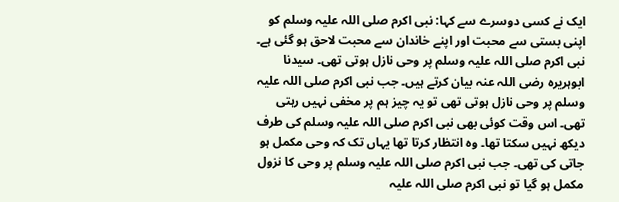ایک نے کسی دوسرے سے کہا: نبی اکرم صلی اللہ علیہ وسلم کو اپنی بستی سے محبت اور اپنے خاندان سے محبت لاحق ہو گئی ہے۔ نبی اکرم صلی اللہ علیہ وسلم پر وحی نازل ہوتی تھی۔ سیدنا ابوہریرہ رضی اللہ عنہ بیان کرتے ہیں۔ جب نبی اکرم صلی اللہ علیہ وسلم پر وحی نازل ہوتی تھی تو یہ چیز ہم پر مخفی نہیں رہتی تھی۔ اس وقت کوئی بھی نبی اکرم صلی اللہ علیہ وسلم کی طرف دیکھ نہیں سکتا تھا۔ وہ انتظار کرتا تھا یہاں تک کہ وحی مکمل ہو جاتی کی تھی۔ جب نبی اکرم صلی اللہ علیہ وسلم پر وحی کا نزول مکمل ہو گیا تو نبی اکرم صلی اللہ علیہ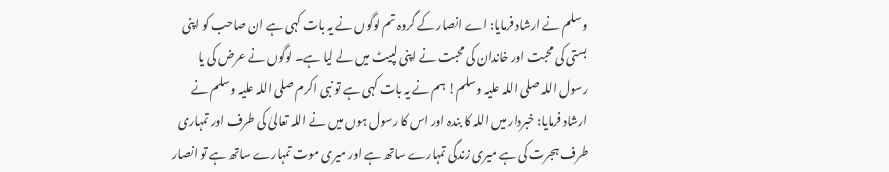وسلم نے ارشاد فرمایا: اے انصار کے گروہ تم لوگوں نے یہ بات کہی ہے ان صاحب کو اپنی بستی کی محبت اور خاندان کی محبت نے اپنی لپیٹ میں لے لیا ہے۔ لوگوں نے عرض کی یا رسول اللہ صلی اللہ علیہ وسلم! ہم نے یہ بات کہی ہے تو نبی اکرم صلی اللہ علیہ وسلم نے ارشاد فرمایا: خبردار میں اللہ کا بندہ اور اس کا رسول ہوں میں نے اللہ تعالیٰ کی طرف اور تمہاری طرف ہجرت کی ہے میری زندگی تمہارے ساتھ ہے اور میری موت تمہارے ساتھ ہے تو انصار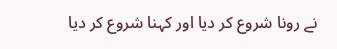نے رونا شروع کر دیا اور کہنا شروع کر دیا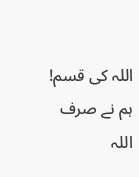اللہ کی قسم! ہم نے صرف اللہ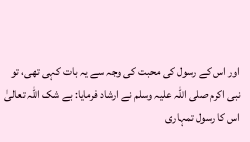اور اس کے رسول کی محبت کی وجہ سے یہ بات کہی تھی، تو نبی اکرم صلی اللہ علیہ وسلم نے ارشاد فرمایا: بے شک اللہ تعالیٰ اس کا رسول تمہاری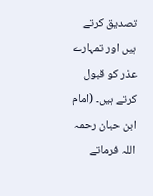تصدیق کرتے ہیں اور تمہارے عذر کو قبول کرتے ہیں۔ (امام ابن حبان رحمہ اللہ فرماتے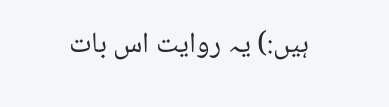ہیں:) یہ روایت اس بات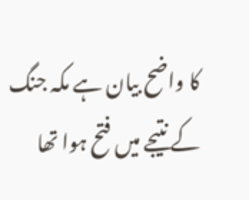کا واضح بیان ہے مکہ جنگ کے نتیجے میں فتح ہوا تھا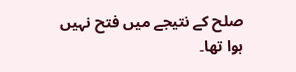صلح کے نتیجے میں فتح نہیں ہوا تھا۔